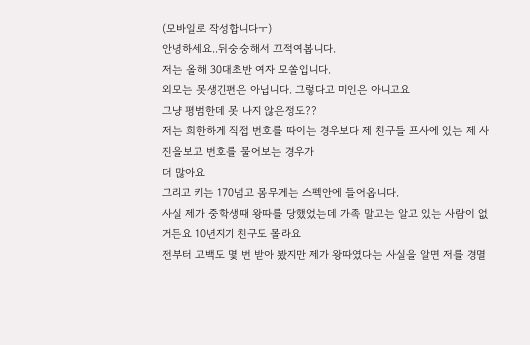(모바일로 작성합니다ㅜ)
안녕하세요..뒤숭숭해서 끄적여봅니다.
저는 올해 30대초반 여자 모쏠입니다.
외모는 못생긴편은 아닙니다. 그렇다고 미인은 아니고요
그냥 평범한데 못 나지 않은정도??
저는 희한하게 직접 번호를 따이는 경우보다 제 친구들 프사에 있는 제 사진을보고 번호를 물어보는 경우가
더 많아요
그리고 키는 170넘고 몸무게는 스펙안에 들어옵니다.
사실 제가 중학생때 왕따를 당했었는데 가족 말고는 알고 있는 사람이 없거든요 10년지기 친구도 몰라요
전부터 고백도 몇 번 받아 봤지만 제가 왕따였다는 사실을 알면 저를 경멸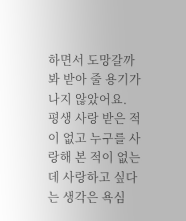하면서 도망갈까봐 받아 줄 용기가 나지 않았어요. 평생 사랑 받은 적이 없고 누구를 사랑해 본 적이 없는데 사랑하고 싶다는 생각은 욕심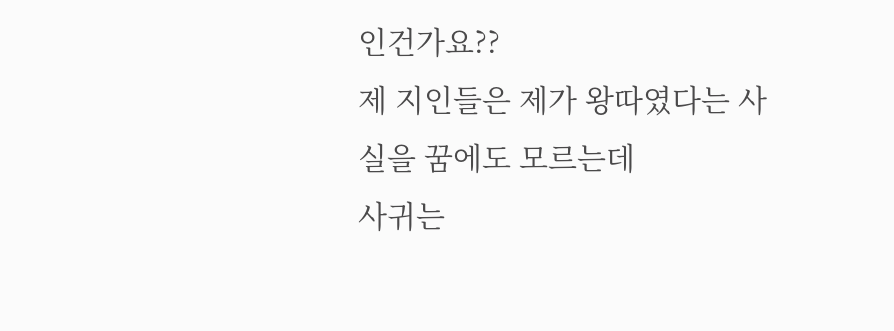인건가요??
제 지인들은 제가 왕따였다는 사실을 꿈에도 모르는데
사귀는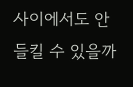사이에서도 안 들킬 수 있을까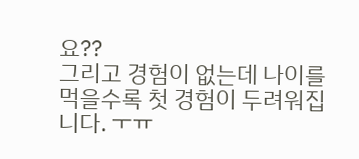요??
그리고 경험이 없는데 나이를 먹을수록 첫 경험이 두려워집니다. ㅜㅠ